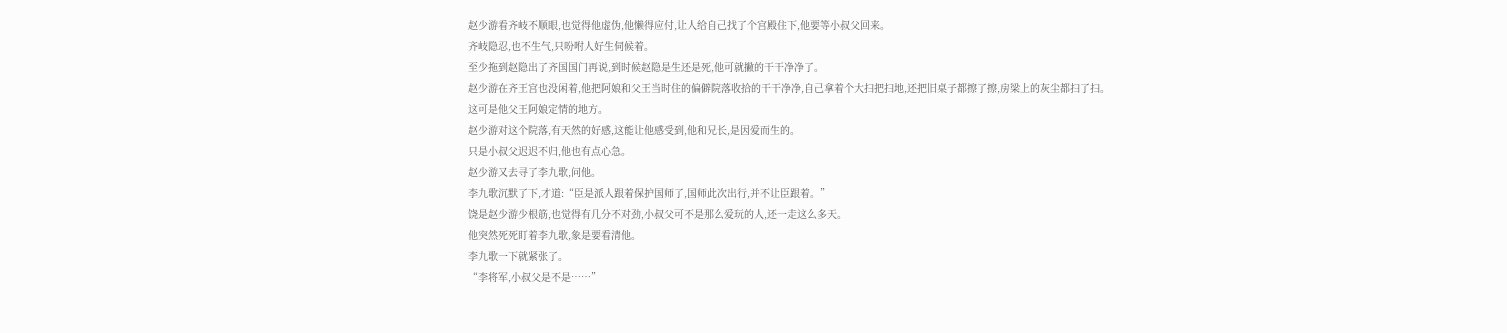赵少游看齐岐不顺眼,也觉得他虚伪,他懒得应付,让人给自己找了个宫殿住下,他要等小叔父回来。
齐岐隐忍,也不生气,只吩咐人好生伺候着。
至少拖到赵隐出了齐国国门再说,到时候赵隐是生还是死,他可就撇的干干净净了。
赵少游在齐王宫也没闲着,他把阿娘和父王当时住的偏僻院落收拾的干干净净,自己拿着个大扫把扫地,还把旧桌子都擦了擦,房梁上的灰尘都扫了扫。
这可是他父王阿娘定情的地方。
赵少游对这个院落,有天然的好感,这能让他感受到,他和兄长,是因爱而生的。
只是小叔父迟迟不归,他也有点心急。
赵少游又去寻了李九歌,问他。
李九歌沉默了下,才道:“臣是派人跟着保护国师了,国师此次出行,并不让臣跟着。”
饶是赵少游少根筋,也觉得有几分不对劲,小叔父可不是那么爱玩的人,还一走这么多天。
他突然死死盯着李九歌,象是要看清他。
李九歌一下就紧张了。
“李将军,小叔父是不是……”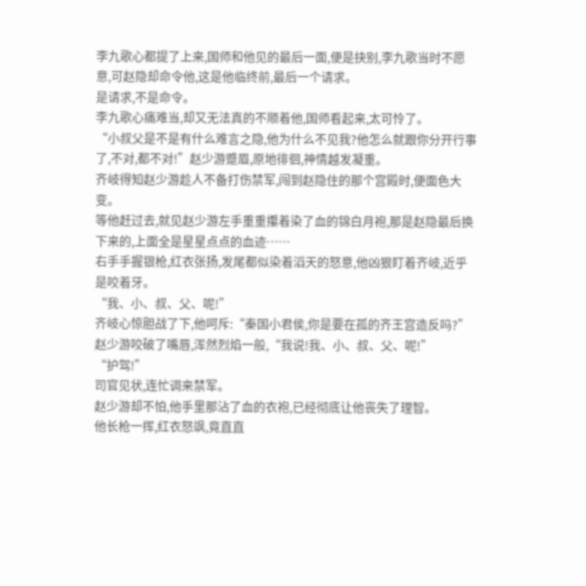李九歌心都提了上来,国师和他见的最后一面,便是抉别,李九歌当时不愿意,可赵隐却命令他,这是他临终前,最后一个请求。
是请求,不是命令。
李九歌心痛难当,却又无法真的不顺着他,国师看起来,太可怜了。
“小叔父是不是有什么难言之隐,他为什么不见我?他怎么就跟你分开行事了,不对,都不对!”赵少游蹙眉,原地徘徊,神情越发凝重。
齐岐得知赵少游趁人不备打伤禁军,闯到赵隐住的那个宫殿时,便面色大变。
等他赶过去,就见赵少游左手重重攥着染了血的锦白月袍,那是赵隐最后换下来的,上面全是星星点点的血迹……
右手手握银枪,红衣张扬,发尾都似染着滔天的怒意,他凶狠盯着齐岐,近乎是咬着牙。
“我、小、叔、父、呢!”
齐岐心惊胆战了下,他呵斥:“秦国小君侯,你是要在孤的齐王宫造反吗?”
赵少游咬破了嘴唇,浑然烈焰一般,“我说!我、小、叔、父、呢!”
“护驾!”
司官见状,连忙调来禁军。
赵少游却不怕,他手里那沾了血的衣袍,已经彻底让他丧失了理智。
他长枪一挥,红衣怒飒,竟直直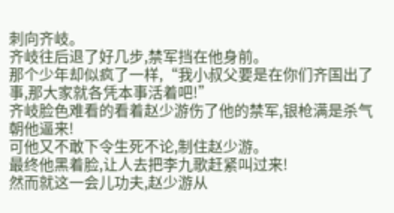刺向齐岐。
齐岐往后退了好几步,禁军挡在他身前。
那个少年却似疯了一样,“我小叔父要是在你们齐国出了事,那大家就各凭本事活着吧!”
齐岐脸色难看的看着赵少游伤了他的禁军,银枪满是杀气朝他逼来!
可他又不敢下令生死不论,制住赵少游。
最终他黑着脸,让人去把李九歌赶紧叫过来!
然而就这一会儿功夫,赵少游从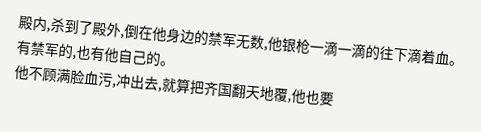殿内,杀到了殿外,倒在他身边的禁军无数,他银枪一滴一滴的往下滴着血。
有禁军的,也有他自己的。
他不顾满脸血污,冲出去,就算把齐国翻天地覆,他也要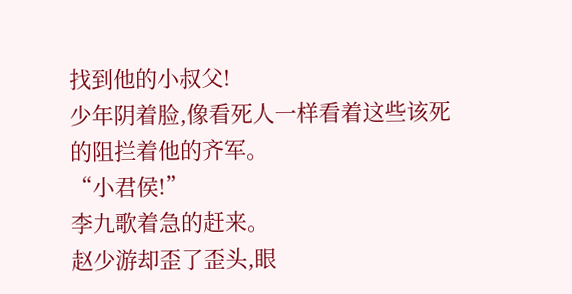找到他的小叔父!
少年阴着脸,像看死人一样看着这些该死的阻拦着他的齐军。
“小君侯!”
李九歌着急的赶来。
赵少游却歪了歪头,眼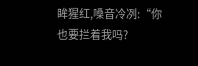眸猩红,嗓音冷冽:“你也要拦着我吗?